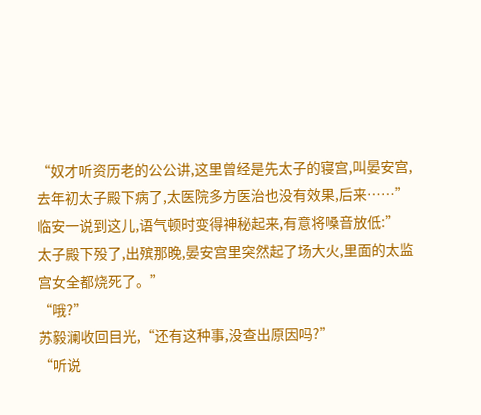“奴才听资历老的公公讲,这里曾经是先太子的寝宫,叫晏安宫,去年初太子殿下病了,太医院多方医治也没有效果,后来……”
临安一说到这儿,语气顿时变得神秘起来,有意将嗓音放低:”
太子殿下殁了,出殡那晚,晏安宫里突然起了场大火,里面的太监宫女全都烧死了。”
“哦?”
苏毅澜收回目光,“还有这种事,没查出原因吗?”
“听说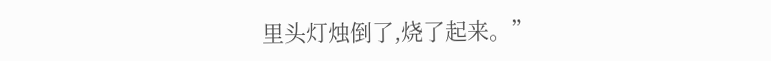里头灯烛倒了,烧了起来。”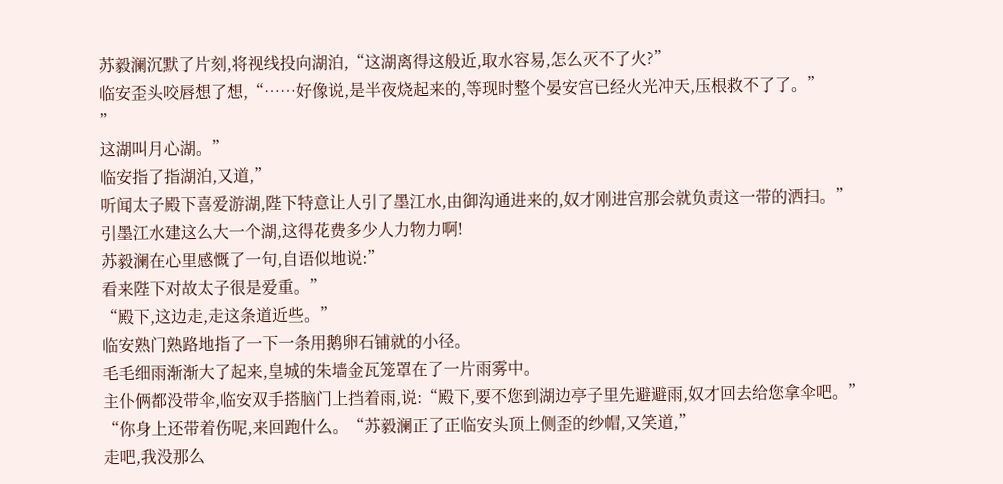苏毅澜沉默了片刻,将视线投向湖泊,“这湖离得这般近,取水容易,怎么灭不了火?”
临安歪头咬唇想了想,“……好像说,是半夜烧起来的,等现时整个晏安宫已经火光冲天,压根救不了了。”
”
这湖叫月心湖。”
临安指了指湖泊,又道,”
听闻太子殿下喜爱游湖,陛下特意让人引了墨江水,由御沟通进来的,奴才刚进宫那会就负责这一带的洒扫。”
引墨江水建这么大一个湖,这得花费多少人力物力啊!
苏毅澜在心里感慨了一句,自语似地说:”
看来陛下对故太子很是爱重。”
“殿下,这边走,走这条道近些。”
临安熟门熟路地指了一下一条用鹅卵石铺就的小径。
毛毛细雨渐渐大了起来,皇城的朱墙金瓦笼罩在了一片雨雾中。
主仆俩都没带伞,临安双手搭脑门上挡着雨,说:“殿下,要不您到湖边亭子里先避避雨,奴才回去给您拿伞吧。”
“你身上还带着伤呢,来回跑什么。“苏毅澜正了正临安头顶上侧歪的纱帽,又笑道,”
走吧,我没那么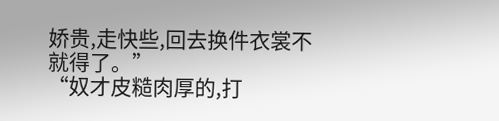娇贵,走快些,回去换件衣裳不就得了。”
“奴才皮糙肉厚的,打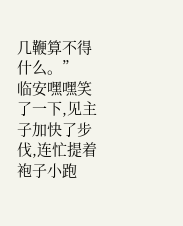几鞭算不得什么。”
临安嘿嘿笑了一下,见主子加快了步伐,连忙提着袍子小跑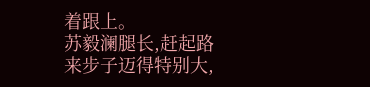着跟上。
苏毅澜腿长,赶起路来步子迈得特别大,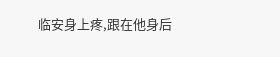临安身上疼,跟在他身后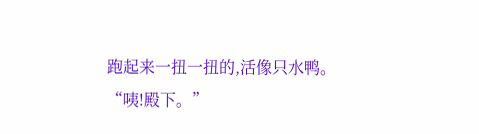跑起来一扭一扭的,活像只水鸭。
“咦!殿下。”